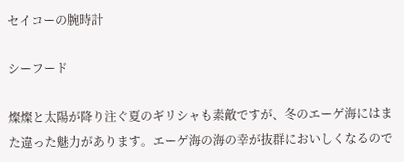セイコーの腕時計

シーフード

燦燦と太陽が降り注ぐ夏のギリシャも素敵ですが、冬のエーゲ海にはまた違った魅力があります。エーゲ海の海の幸が抜群においしくなるので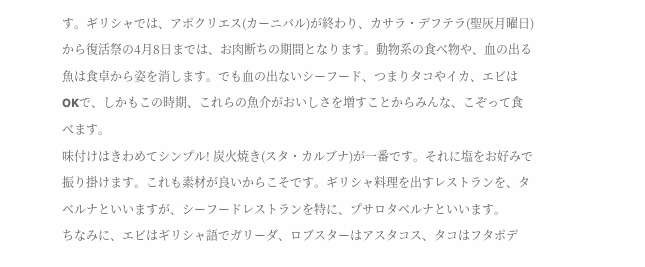す。ギリシャでは、アポクリエス(カーニバル)が終わり、カサラ・デフテラ(聖灰月曜日)から復活祭の4月8日までは、お肉断ちの期間となります。動物系の食べ物や、血の出る魚は食卓から姿を消します。でも血の出ないシーフード、つまりタコやイカ、エビはOKで、しかもこの時期、これらの魚介がおいしさを増すことからみんな、こぞって食べます。
味付けはきわめてシンプル! 炭火焼き(スタ・カルブナ)が一番です。それに塩をお好みで振り掛けます。これも素材が良いからこそです。ギリシャ料理を出すレストランを、タベルナといいますが、シーフードレストランを特に、プサロタベルナといいます。
ちなみに、エビはギリシャ語でガリーダ、ロブスターはアスタコス、タコはフタポデ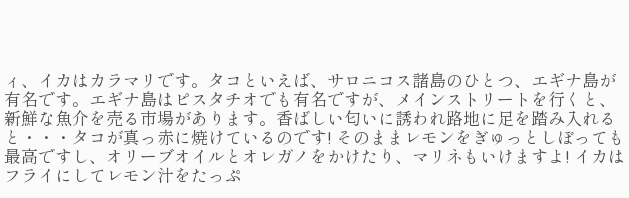ィ、イカはカラマリです。タコといえば、サロニコス諸島のひとつ、エギナ島が有名です。エギナ島はピスタチオでも有名ですが、メインストリートを行くと、新鮮な魚介を売る市場があります。香ばしい匂いに誘われ路地に足を踏み入れると・・・タコが真っ赤に焼けているのです! そのままレモンをぎゅっとしぼっても最高ですし、オリーブオイルとオレガノをかけたり、マリネもいけますよ! イカはフライにしてレモン汁をたっぷ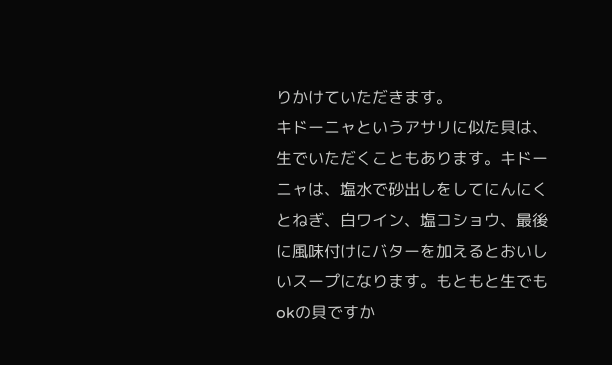りかけていただきます。
キドーニャというアサリに似た貝は、生でいただくこともあります。キドーニャは、塩水で砂出しをしてにんにくとねぎ、白ワイン、塩コショウ、最後に風味付けにバターを加えるとおいしいスープになります。もともと生でもokの貝ですか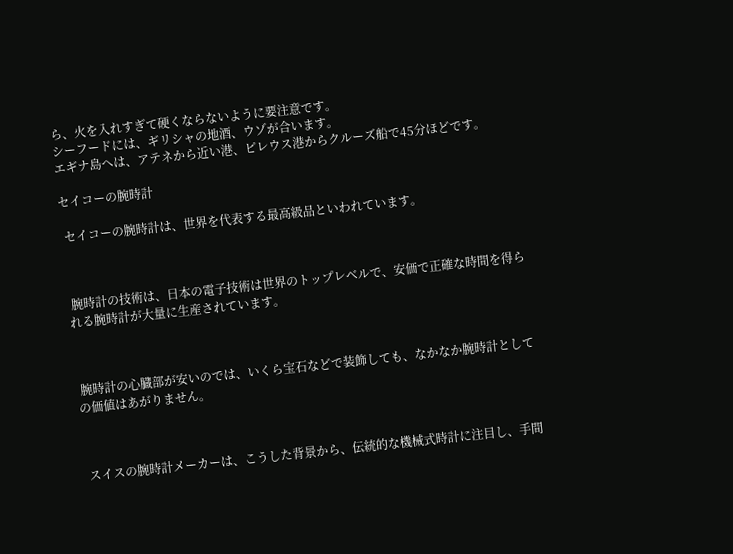ら、火を入れすぎて硬くならないように要注意です。
シーフードには、ギリシャの地酒、ウゾが合います。
エギナ島へは、アテネから近い港、ピレウス港からクルーズ船で45分ほどです。

セイコーの腕時計

 セイコーの腕時計は、世界を代表する最高級品といわれています。



 腕時計の技術は、日本の電子技術は世界のトップレベルで、安価で正確な時間を得られる腕時計が大量に生産されています。



 腕時計の心臓部が安いのでは、いくら宝石などで装飾しても、なかなか腕時計としての価値はあがりません。



 スイスの腕時計メーカーは、こうした背景から、伝統的な機械式時計に注目し、手間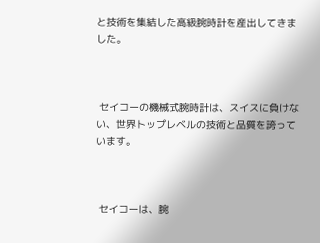と技術を集結した高級腕時計を産出してきました。



 セイコーの機械式腕時計は、スイスに負けない、世界トップレベルの技術と品質を誇っています。



 セイコーは、腕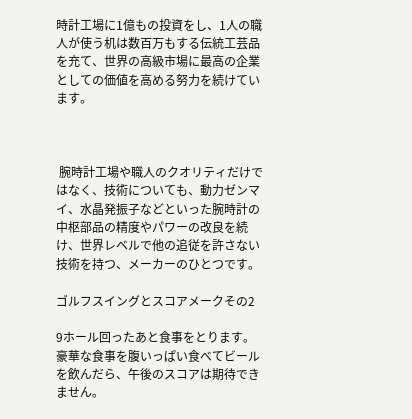時計工場に1億もの投資をし、1人の職人が使う机は数百万もする伝統工芸品を充て、世界の高級市場に最高の企業としての価値を高める努力を続けています。



 腕時計工場や職人のクオリティだけではなく、技術についても、動力ゼンマイ、水晶発振子などといった腕時計の中枢部品の精度やパワーの改良を続け、世界レベルで他の追従を許さない技術を持つ、メーカーのひとつです。

ゴルフスイングとスコアメークその2

9ホール回ったあと食事をとります。
豪華な食事を腹いっぱい食べてビールを飲んだら、午後のスコアは期待できません。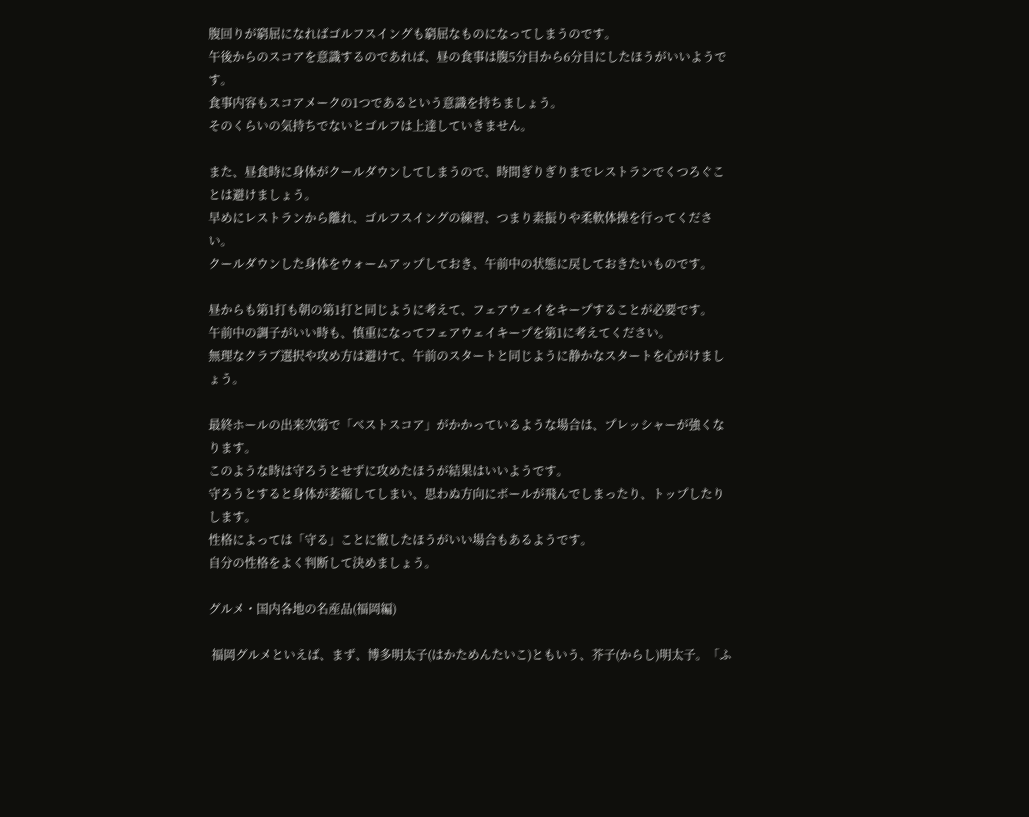腹回りが窮屈になればゴルフスイングも窮屈なものになってしまうのです。
午後からのスコアを意識するのであれば、昼の食事は腹5分目から6分目にしたほうがいいようです。
食事内容もスコアメークの1つであるという意識を持ちましょう。
そのくらいの気持ちでないとゴルフは上達していきません。

また、昼食時に身体がクールダウンしてしまうので、時間ぎりぎりまでレストランでくつろぐことは避けましょう。
早めにレストランから離れ、ゴルフスイングの練習、つまり素振りや柔軟体操を行ってください。
クールダウンした身体をウォームアップしておき、午前中の状態に戻しておきたいものです。

昼からも第1打も朝の第1打と同じように考えて、フェアウェイをキープすることが必要です。
午前中の調子がいい時も、慎重になってフェアウェイキープを第1に考えてください。
無理なクラブ選択や攻め方は避けて、午前のスタートと同じように静かなスタートを心がけましょう。

最終ホールの出来次第で「ベストスコア」がかかっているような場合は、プレッシャーが強くなります。
このような時は守ろうとせずに攻めたほうが結果はいいようです。
守ろうとすると身体が萎縮してしまい、思わぬ方向にボールが飛んでしまったり、トップしたりします。
性格によっては「守る」ことに徹したほうがいい場合もあるようです。
自分の性格をよく判断して決めましょう。

グルメ・国内各地の名産品(福岡編)

 福岡グルメといえば、まず、博多明太子(はかためんたいこ)ともいう、芥子(からし)明太子。「ふ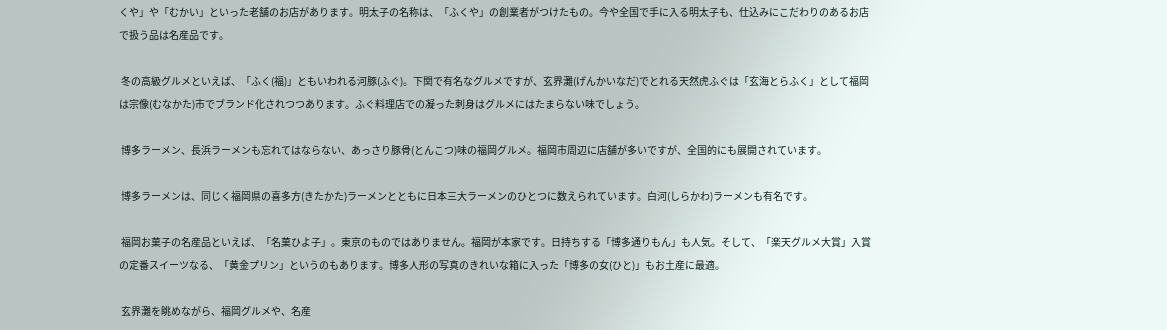くや」や「むかい」といった老舗のお店があります。明太子の名称は、「ふくや」の創業者がつけたもの。今や全国で手に入る明太子も、仕込みにこだわりのあるお店で扱う品は名産品です。

 冬の高級グルメといえば、「ふく(福)」ともいわれる河豚(ふぐ)。下関で有名なグルメですが、玄界灘(げんかいなだ)でとれる天然虎ふぐは「玄海とらふく」として福岡は宗像(むなかた)市でブランド化されつつあります。ふぐ料理店での凝った刺身はグルメにはたまらない味でしょう。

 博多ラーメン、長浜ラーメンも忘れてはならない、あっさり豚骨(とんこつ)味の福岡グルメ。福岡市周辺に店舗が多いですが、全国的にも展開されています。

 博多ラーメンは、同じく福岡県の喜多方(きたかた)ラーメンとともに日本三大ラーメンのひとつに数えられています。白河(しらかわ)ラーメンも有名です。

 福岡お菓子の名産品といえば、「名菓ひよ子」。東京のものではありません。福岡が本家です。日持ちする「博多通りもん」も人気。そして、「楽天グルメ大賞」入賞の定番スイーツなる、「黄金プリン」というのもあります。博多人形の写真のきれいな箱に入った「博多の女(ひと)」もお土産に最適。

 玄界灘を眺めながら、福岡グルメや、名産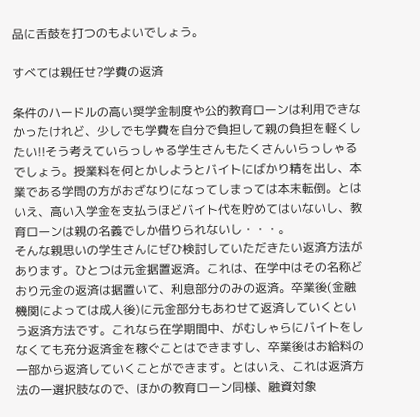品に舌鼓を打つのもよいでしょう。

すべては親任せ?学費の返済

条件のハードルの高い奨学金制度や公的教育ローンは利用できなかったけれど、少しでも学費を自分で負担して親の負担を軽くしたい!!そう考えていらっしゃる学生さんもたくさんいらっしゃるでしょう。授業料を何とかしようとバイトにばかり精を出し、本業である学問の方がおざなりになってしまっては本末転倒。とはいえ、高い入学金を支払うほどバイト代を貯めてはいないし、教育ローンは親の名義でしか借りられないし・・・。
そんな親思いの学生さんにぜひ検討していただきたい返済方法があります。ひとつは元金据置返済。これは、在学中はその名称どおり元金の返済は据置いて、利息部分のみの返済。卒業後(金融機関によっては成人後)に元金部分もあわせて返済していくという返済方法です。これなら在学期間中、がむしゃらにバイトをしなくても充分返済金を稼ぐことはできますし、卒業後はお給料の一部から返済していくことができます。とはいえ、これは返済方法の一選択肢なので、ほかの教育ローン同様、融資対象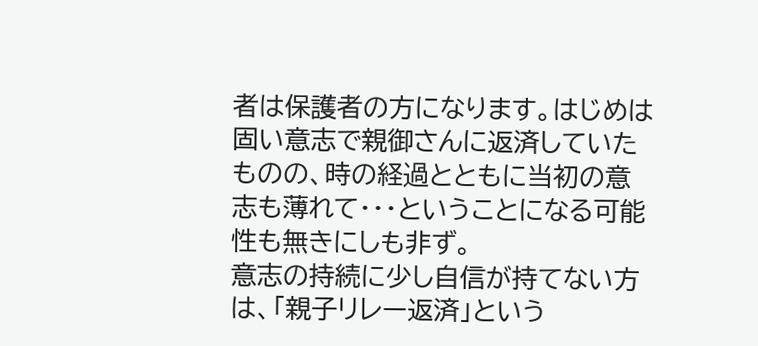者は保護者の方になります。はじめは固い意志で親御さんに返済していたものの、時の経過とともに当初の意志も薄れて・・・ということになる可能性も無きにしも非ず。
意志の持続に少し自信が持てない方は、「親子リレー返済」という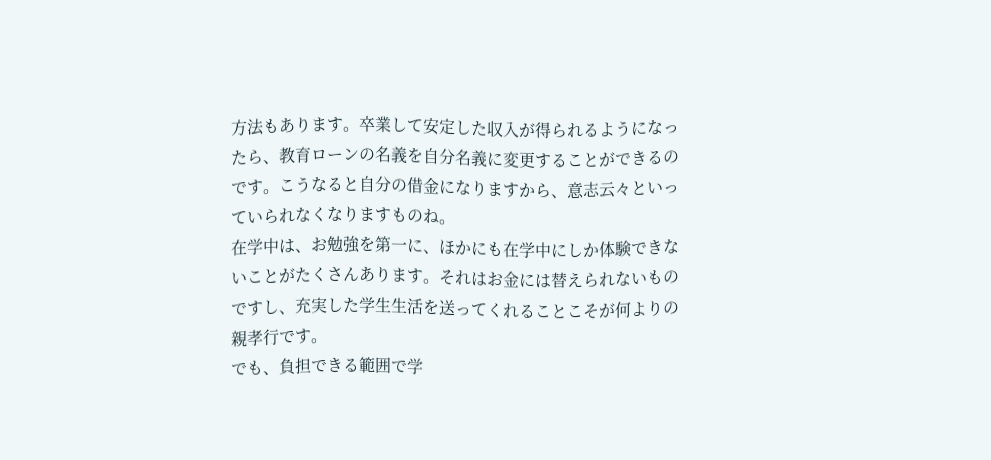方法もあります。卒業して安定した収入が得られるようになったら、教育ローンの名義を自分名義に変更することができるのです。こうなると自分の借金になりますから、意志云々といっていられなくなりますものね。
在学中は、お勉強を第一に、ほかにも在学中にしか体験できないことがたくさんあります。それはお金には替えられないものですし、充実した学生生活を送ってくれることこそが何よりの親孝行です。
でも、負担できる範囲で学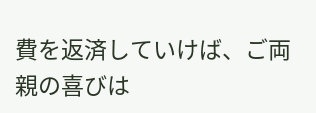費を返済していけば、ご両親の喜びは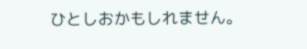ひとしおかもしれません。